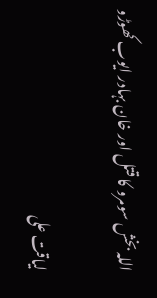اللہ بخش سومرو کا قتل اور خان بہادر ایوب کھوڑو

لیاقت علی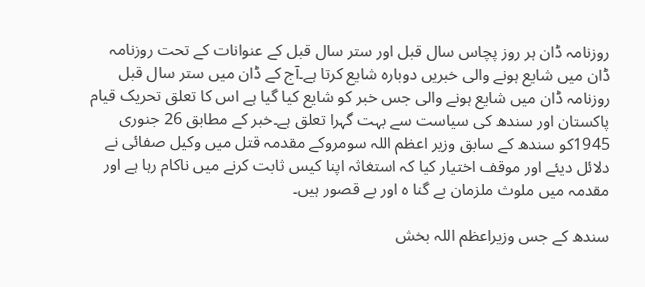روزنامہ ڈان ہر روز پچاس سال قبل اور ستر سال قبل کے عنوانات کے تحت روزنامہ ڈان میں شایع ہونے والی خبریں دوبارہ شایع کرتا ہے۔آج کے ڈان میں ستر سال قبل روزنامہ ڈان میں شایع ہونے والی جس خبر کو شایع کیا گیا ہے اس کا تعلق تحریک قیام پاکستان اور سندھ کی سیاست سے بہت گہرا تعلق ہے۔خبر کے مطابق 26 جنوری 1945کو سندھ کے سابق وزیر اعظم اللہ سومروکے مقدمہ قتل میں وکیل صفائی نے دلائل دیئے اور موقف اختیار کیا کہ استغاثہ اپنا کیس ثابت کرنے میں ناکام رہا ہے اور مقدمہ میں ملوث ملزمان بے گنا ہ اور بے قصور ہیں۔

سندھ کے جس وزیراعظم اللہ بخش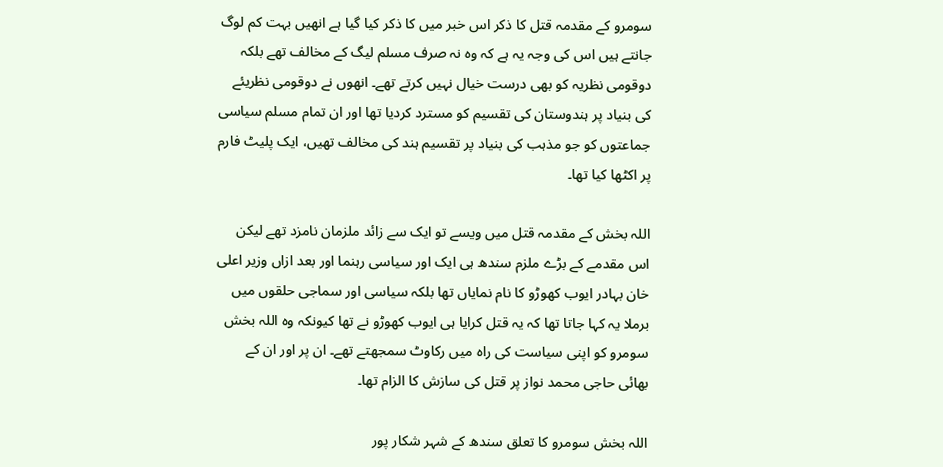سومرو کے مقدمہ قتل کا ذکر اس خبر میں کا ذکر کیا گیا ہے انھیں بہت کم لوگ جانتے ہیں اس کی وجہ یہ ہے کہ وہ نہ صرف مسلم لیگ کے مخالف تھے بلکہ دوقومی نظریہ کو بھی درست خیال نہیں کرتے تھے۔ انھوں نے دوقومی نظریئے کی بنیاد پر ہندوستان کی تقسیم کو مسترد کردیا تھا اور ان تمام مسلم سیاسی جماعتوں کو جو مذہب کی بنیاد پر تقسیم ہند کی مخالف تھیں، ایک پلیٹ فارم پر اکٹھا کیا تھا۔

اللہ بخش کے مقدمہ قتل میں ویسے تو ایک سے زائد ملزمان نامزد تھے لیکن اس مقدمے کے بڑے ملزم سندھ ہی ایک اور سیاسی رہنما اور بعد ازاں وزیر اعلی خان بہادر ایوب کھوڑو کا نام نمایاں تھا بلکہ سیاسی اور سماجی حلقوں میں برملا یہ کہا جاتا تھا کہ یہ قتل کرایا ہی ایوب کھوڑو نے تھا کیونکہ وہ اللہ بخش سومرو کو اپنی سیاست کی راہ میں رکاوٹ سمجھتے تھے۔ ان پر اور ان کے بھائی حاجی محمد نواز پر قتل کی سازش کا الزام تھا۔

اللہ بخش سومرو کا تعلق سندھ کے شہر شکار پور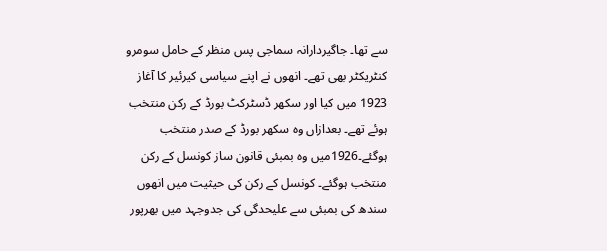سے تھا۔ جاگیردارانہ سماجی پس منظر کے حامل سومرو کنٹریکٹر بھی تھے۔ انھوں نے اپنے سیاسی کیرئیر کا آغاز 1923 میں کیا اور سکھر ڈسٹرکٹ بورڈ کے رکن منتخب ہوئے تھے۔ بعدازاں وہ سکھر بورڈ کے صدر منتخب ہوگئے۔1926میں وہ بمبئی قانون ساز کونسل کے رکن منتخب ہوگئے۔ کونسل کے رکن کی حیثیت میں انھوں سندھ کی بمبئی سے علیحدگی کی جدوجہد میں بھرپور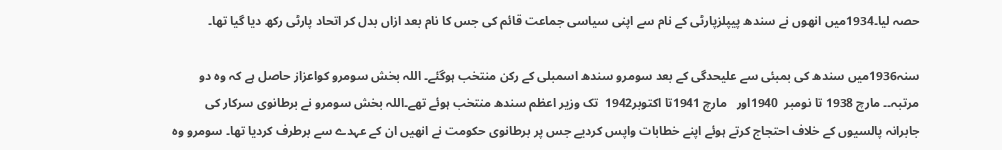حصہ لیا۔1934میں انھوں نے سندھ پیپلزپارٹی کے نام سے اپنی سیاسی جماعت قائم کی جس کا نام بعد ازاں بدل کر اتحاد پارٹی رکھ دیا گیا تھا۔

سنہ1936میں سندھ کی بمبئی سے علیحدگی کے بعد سومرو سندھ اسمبلی کے رکن منتخب ہوگئے۔ اللہ بخش سومرو کواعزاز حاصل ہے کہ وہ دو مرتبہ۔۔ مارچ 1938 تا نومبر  1940اور   مارچ 1941تا اکتوبر1942  تک وزیر اعظم سندھ منتخب ہوئے تھے۔اللہ بخش سومرو نے برطانوی سرکار کی جابرانہ پالسیوں کے خلاف احتجاج کرتے ہوئے اپنے خطابات واپس کردیے جس پر برطانوی حکومت نے انھیں ان کے عہدے سے برطرف کردیا تھا۔ سومرو وہ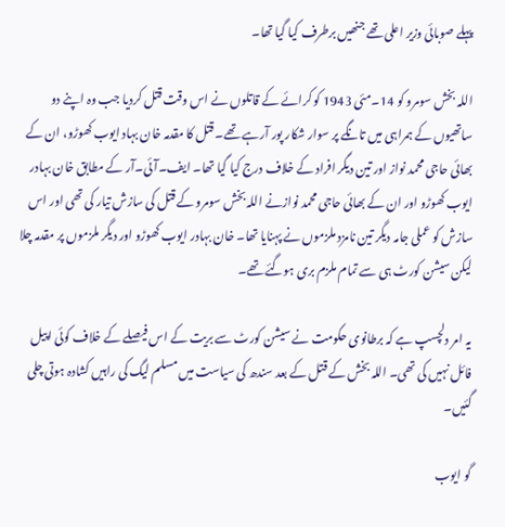پہلے صوبائی وزیر اعلی تھے جنھیں برطرف کیا گیا تھا۔

اللہ بخش سومرو کو 14۔مئی 1943 کو کرائے کے قاتلوں نے اس وقت قتل کردیا جب وہ اپنے دو ساتھیوں کے ہمراہی میں تانگے پر سوار شکار پور آرہے تھے۔ قتل کا مقدمہ خان بہاد ایوب کھوڑو، ان کے بھائی حاجی محمد نواز اور تین دیگر افراد کے خلاف درج کیا گیا تھا۔ ایف۔آئی۔آر کے مطابق خان بہادر ایوب کھوڑو اور ان کے بھائی حاجی محمد نوازنے اللہ بخش سومرو کے قتل کی سازش تیار کی تھی اور اس سازش کو عملی جامہ دیگر تین نامزد ملزموں نے پہنایا تھا۔ خان بہادر ایوب کھوڑو اور دیگر ملزموں پر مقدمہ چلا لیکن سیشن کورٹ ہی سے تمام ملزم بری ہوگئے تھے۔

یہ امر دلچسپ ہے کہ برطانوی حکومت نے سیشن کورٹ سے بریت کے اس فیصلے کے خلاف کوئی اپیل فائل نہیں کی تھی۔ اللہ بخش کے قتل کے بعد سندھ کی سیاست میں مسلم لیگ کی راہیں کشادہ ہوتی چلی گئیں۔

گو ایوب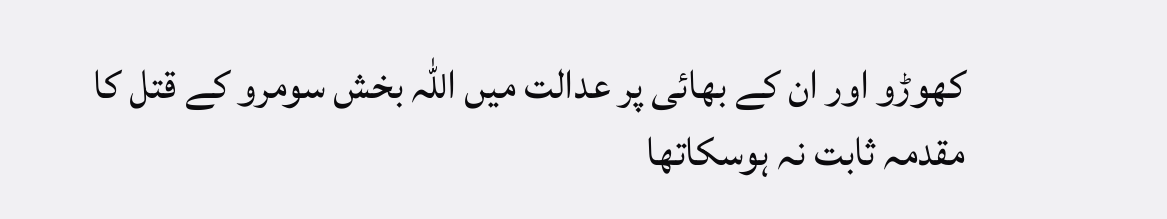کھوڑو اور ان کے بھائی پر عدالت میں اللہ بخش سومرو کے قتل کا مقدمہ ثابت نہ ہوسکاتھا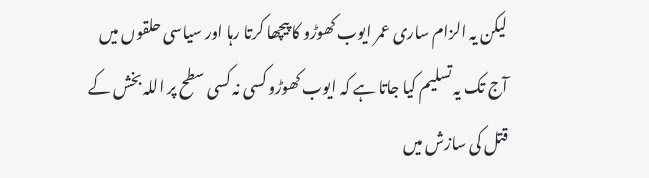لیکن یہ الزام ساری عمر ایوب کھوڑو کا پیچھا کرتا رہا اور سیاسی حلقوں میں آج تک یہ تسلیم کیا جاتا ہے کہ ایوب کھوڑو کسی نہ کسی سطح پر اللہ بخش کے قتل کی سازش میں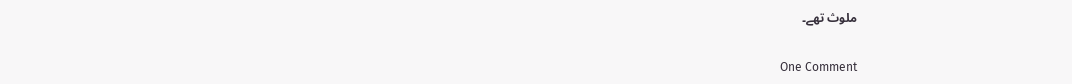ملوث تھے۔

One Comment